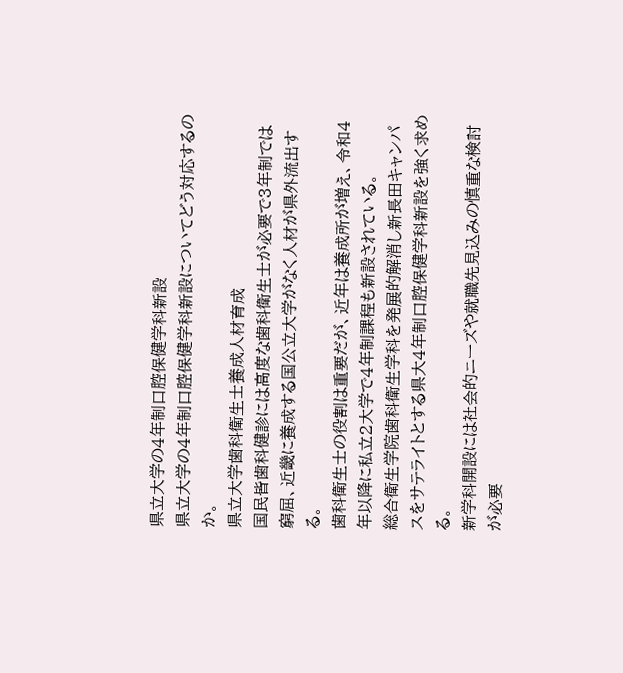県立大学の4年制口腔保健学科新設
県立大学の4年制口腔保健学科新設についてどう対応するのか。
県立大学歯科衛生士養成人材育成
国民皆歯科健診には高度な歯科衛生士が必要で3年制では窮屈、近畿に養成する国公立大学がなく人材が県外流出する。
歯科衛生士の役割は重要だが、近年は養成所が増え、令和4年以降に私立2大学で4年制課程も新設されている。
総合衛生学院歯科衛生学科を発展的解消し新長田キャンパスをサテライトとする県大4年制口腔保健学科新設を強く求める。
新学科開設には社会的ニーズや就職先見込みの慎重な検討が必要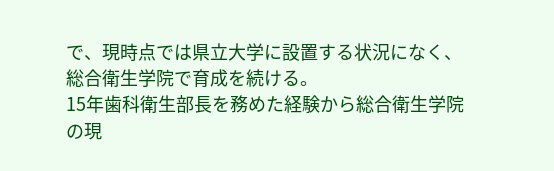で、現時点では県立大学に設置する状況になく、総合衛生学院で育成を続ける。
15年歯科衛生部長を務めた経験から総合衛生学院の現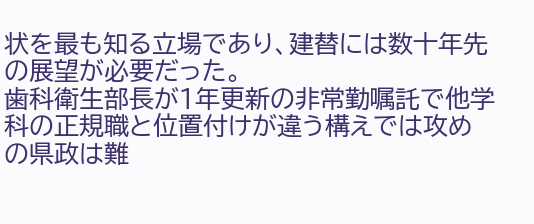状を最も知る立場であり、建替には数十年先の展望が必要だった。
歯科衛生部長が1年更新の非常勤嘱託で他学科の正規職と位置付けが違う構えでは攻めの県政は難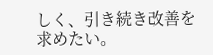しく、引き続き改善を求めたい。